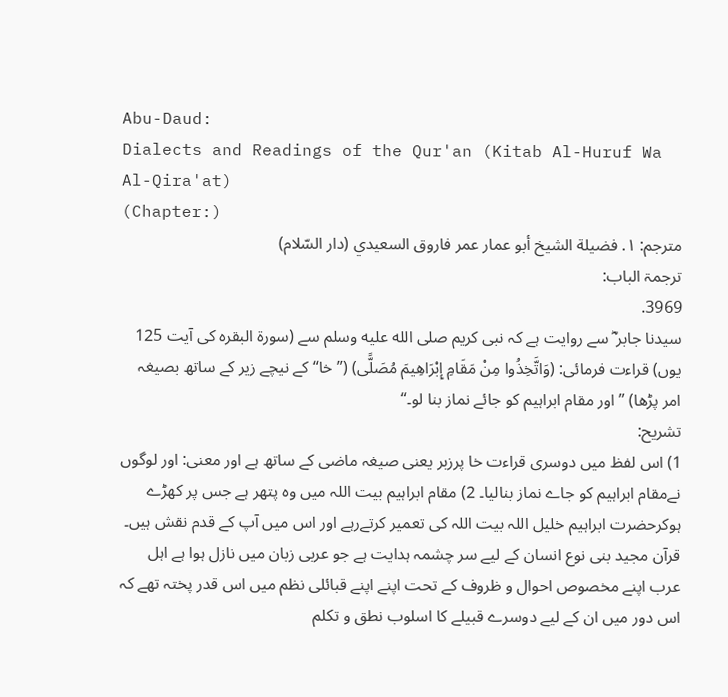Abu-Daud:
Dialects and Readings of the Qur'an (Kitab Al-Huruf Wa Al-Qira'at)
(Chapter:)
مترجم: ١. فضيلة الشيخ أبو عمار عمر فاروق السعيدي (دار السّلام)
ترجمۃ الباب:
3969.
سیدنا جابر ؓ سے روایت ہے کہ نبی کریم صلى الله عليه وسلم سے (سورۃ البقرہ کی آیت 125 یوں) قراءت فرمائی: (وَاتَّخِذُوا مِنْ مَقَامِ إِبْرَاهِيمَ مُصَلًّى) (”خا“ کے نیچے زیر کے ساتھ بصیغہ امر پڑھا) ”اور مقام ابراہیم کو جائے نماز بنا لو۔“
تشریح:
1) اس لفظ میں دوسری قراءت خا پرزبر یعنی صیغہ ماضی کے ساتھ ہے اور معنی: اور لوگوں نےمقام ابراہیم کو جاے نماز بنالیا۔ 2) مقام ابراہیم بیت اللہ میں وہ پتھر ہے جس پر کھڑے ہوکرحضرت ابراہیم خلیل اللہ بیت اللہ کی تعمیر کرتےرہے اور اس میں آپ کے قدم نقش ہیں۔
قرآن مجید بنی نوع انسان کے لیے سر چشمہ ہدایت ہے جو عربی زبان میں نازل ہوا ہے اہل عرب اپنے مخصوص احوال و ظروف کے تحت اپنے اپنے قبائلی نظم میں اس قدر پختہ تھے کہ اس دور میں ان کے لیے دوسرے قبیلے کا اسلوب نطق و تکلم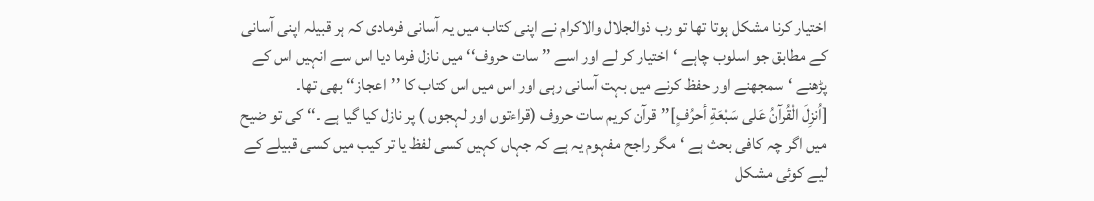اختیار کرنا مشکل ہوتا تھا تو رب ذوالجلال والاکرام نے اپنی کتاب میں یہ آسانی فرمادی کہ ہر قبیلہ اپنی آسانی کے مطابق جو اسلوب چاہے ‘اختیار کر لے اور اسے ’’ سات حروف‘‘ میں نازل فرما دیا اس سے انہیں اس کے پڑھنے ‘سمجھنے اور حفظ کرنے میں بہت آسانی رہی اور اس میں اس کتاب کا ’’اعجاز‘‘ بھی تھا۔
[اُنزِلَ الْقُرآنُ عَلى سَبْعَةِ أحرُفٍ]’’قرآن کریم سات حروف (قراءتوں اور لہجوں ) پر نازل کیا گیا ہے ۔‘‘ کی تو ضیح میں اگر چہ کافی بحث ہے ‘مگر راجح مفہوم یہ ہے کہ جہاں کہیں کسی لفظ یا تر کیب میں کسی قبیلے کے لیے کوئی مشکل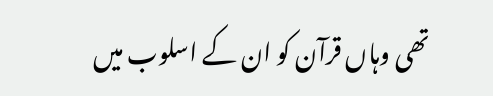تھی وہاں قرآن کو ان کے اسلوب میں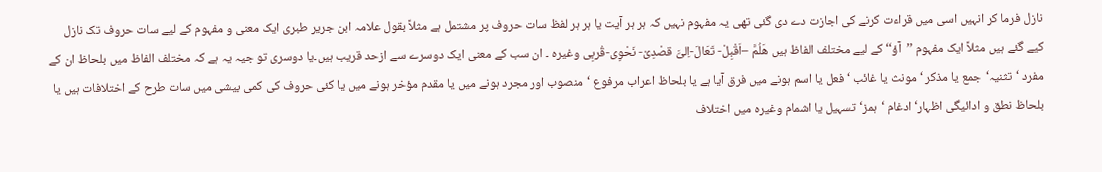نازل فرما کر انہیں اسی میں قراءت کرنے کی اجازت دے دی گئی تھی یہ مفہوم نہیں کہ ہر ہر آیت یا ہر ہر لفظ سات حروف پر مشتمل ہے مثلاً بقول علامہ ابن جریر طبری ایک معنی و مفہوم کے لیے سات حروف تک نازل کیے گئے ہیں مثلاً ایک مفہوم ’’آؤ‘‘ کے لیے مختلف الفاظ ہیں هَلُمَّ –اَقْبِلْ- تَعَالَ-اِلىَّ قصْدِىْ- نَحْوِى-قُربِى وغیرہ ۔ ان سب کے معنی ایک دوسرے سے ازحد قریب ہیں۔یا دوسری تو جیہ یہ ہے کہ مختلف الفاظ میں بلحاظ ان کے مفرد ‘تثنیہ‘جمع یا مذکر ‘ مونث یا غائب ‘فعل یا اسم ہونے میں فرق آیا ہے یا بلحاظ اعراب مرفوع ‘منصوب اور مجرد ہونے میں یا مقدم مؤخر ہونے میں یا کئی حروف کی کمی بیشی میں سات طرح کے اختلافات ہیں یا بلحاظ نطق و ادائیگی اظہار‘ ادغام ‘ہمز‘تسہیل یا اشمام وغیرہ میں اختلاف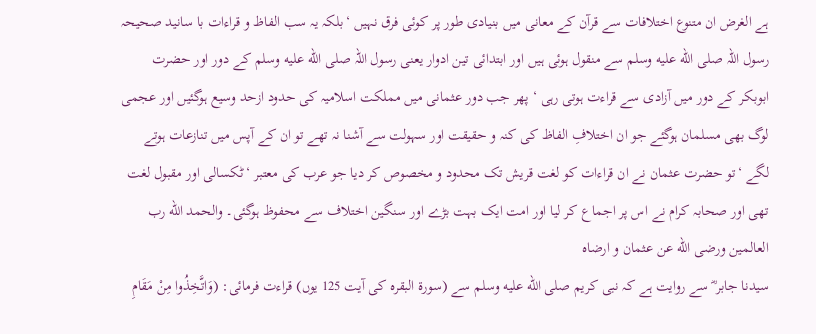ہے الغرض ان متنوع اختلافات سے قرآن کے معانی میں بنیادی طور پر کوئی فرق نہیں ‘بلکہ یہ سب الفاظ و قراءات با سانید صحیحہ رسول اللہ صلى الله عليه وسلم سے منقول ہوئی ہیں اور ابتدائی تین ادوار یعنی رسول اللہ صلى الله عليه وسلم کے دور اور حضرت ابوبکر کے دور میں آزادی سے قراءت ہوتی رہی ‘ پھر جب دور عثمانی میں مملکت اسلامیہ کی حدود ازحد وسیع ہوگئیں اور عجمی لوگ بھی مسلمان ہوگئے جو ان اختلافِ الفاظ کی کنہ و حقیقت اور سہولت سے آشنا نہ تھے تو ان کے آپس میں تنازعات ہوتے لگے ‘تو حضرت عثمان نے ان قراءات کو لغت قریش تک محدود و مخصوص کر دیا جو عرب کی معتبر ‘ٹکسالی اور مقبول لغت تھی اور صحابہ کرام نے اس پر اجماع کر لیا اور امت ایک بہت بڑے اور سنگین اختلاف سے محفوظ ہوگئی۔ والحمد الله رب العالمين ورضى الله عن عثمان و ارضاه
سیدنا جابر ؓ سے روایت ہے کہ نبی کریم صلى الله عليه وسلم سے (سورۃ البقرہ کی آیت 125 یوں) قراءت فرمائی: (وَاتَّخِذُوا مِنْ مَقَامِ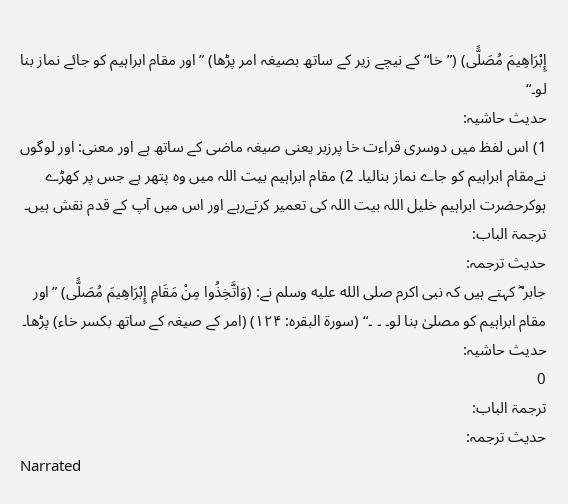إِبْرَاهِيمَ مُصَلًّى) (”خا“ کے نیچے زیر کے ساتھ بصیغہ امر پڑھا) ”اور مقام ابراہیم کو جائے نماز بنا لو۔“
حدیث حاشیہ:
1) اس لفظ میں دوسری قراءت خا پرزبر یعنی صیغہ ماضی کے ساتھ ہے اور معنی: اور لوگوں نےمقام ابراہیم کو جاے نماز بنالیا۔ 2) مقام ابراہیم بیت اللہ میں وہ پتھر ہے جس پر کھڑے ہوکرحضرت ابراہیم خلیل اللہ بیت اللہ کی تعمیر کرتےرہے اور اس میں آپ کے قدم نقش ہیں۔
ترجمۃ الباب:
حدیث ترجمہ:
جابر ؓ کہتے ہیں کہ نبی اکرم صلى الله عليه وسلم نے: (وَاتَّخِذُوا مِنْ مَقَامِ إِبْرَاهِيمَ مُصَلًّى) ”اور مقام ابراہیم کو مصلیٰ بنا لو۔ ۔ ۔“ (سورۃ البقرہ: ۱۲۴) (امر کے صیغہ کے ساتھ بکسر خاء) پڑھا۔
حدیث حاشیہ:
0
ترجمۃ الباب:
حدیث ترجمہ:
Narrated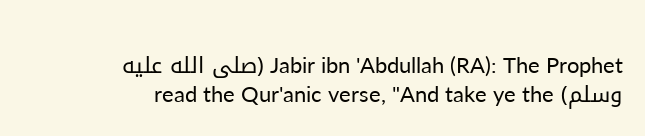Jabir ibn 'Abdullah (RA): The Prophet (صلى الله عليه وسلم) read the Qur'anic verse, "And take ye the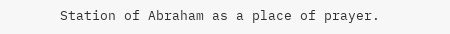Station of Abraham as a place of prayer.